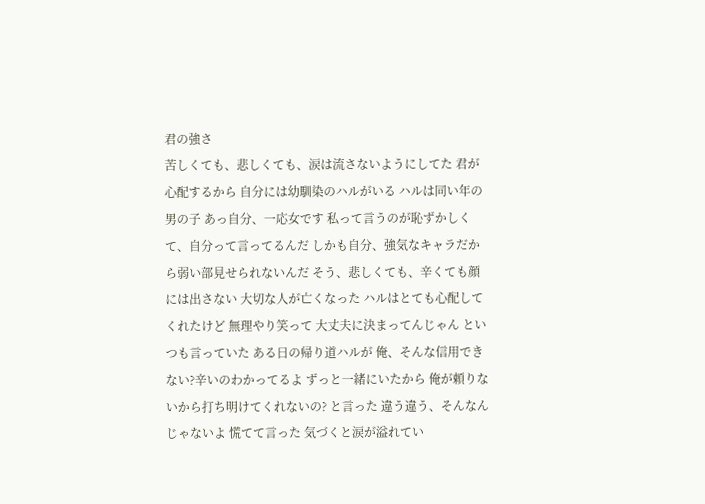君の強さ
苦しくても、悲しくても、涙は流さないようにしてた 君が心配するから 自分には幼馴染のハルがいる ハルは同い年の男の子 あっ自分、一応女です 私って言うのが恥ずかしくて、自分って言ってるんだ しかも自分、強気なキャラだから弱い部見せられないんだ そう、悲しくても、辛くても顔には出さない 大切な人が亡くなった ハルはとても心配してくれたけど 無理やり笑って 大丈夫に決まってんじゃん といつも言っていた ある日の帰り道ハルが 俺、そんな信用できない?辛いのわかってるよ ずっと一緒にいたから 俺が頼りないから打ち明けてくれないの? と言った 違う違う、そんなんじゃないよ 慌てて言った 気づくと涙が溢れてい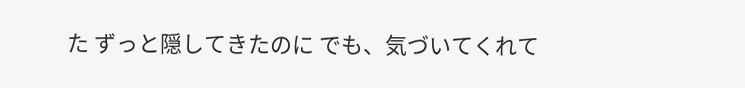た ずっと隠してきたのに でも、気づいてくれて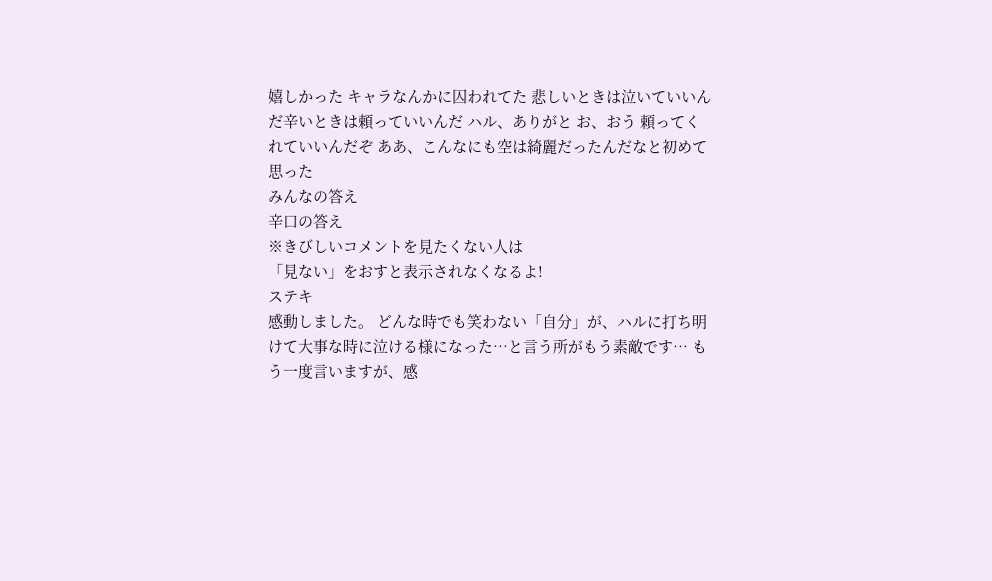嬉しかった キャラなんかに囚われてた 悲しいときは泣いていいんだ辛いときは頼っていいんだ ハル、ありがと お、おう 頼ってくれていいんだぞ ああ、こんなにも空は綺麗だったんだなと初めて思った
みんなの答え
辛口の答え
※きびしいコメントを見たくない人は
「見ない」をおすと表示されなくなるよ!
ステキ
感動しました。 どんな時でも笑わない「自分」が、ハルに打ち明けて大事な時に泣ける様になった…と言う所がもう素敵です… もう一度言いますが、感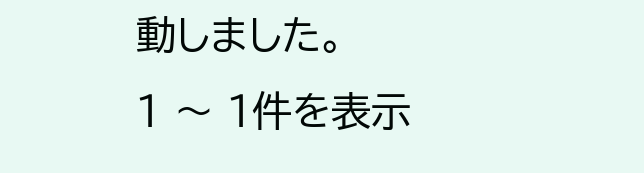動しました。
1 〜 1件を表示